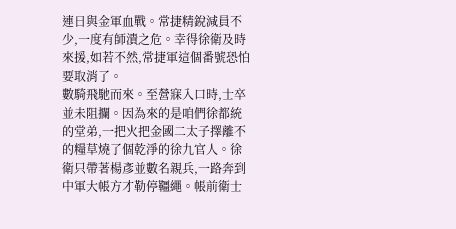連日與金軍血戰。常捷精銳減員不少,一度有師潰之危。幸得徐衛及時來援,如若不然,常捷軍這個番號恐怕要取消了。
數騎飛馳而來。至營寐入口時,士卒並未阻攔。因為來的是咱們徐都統的堂弟,一把火把金國二太子擇離不的糧草燒了個乾淨的徐九官人。徐衛只帶著楊彥並數名親兵,一路奔到中軍大帳方才勒停韁繩。帳前衛士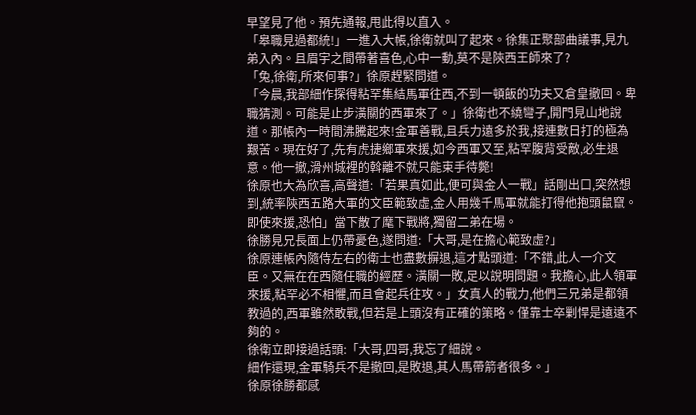早望見了他。預先通報,甩此得以直入。
「皋職見過都統!」一進入大帳,徐衛就叫了起來。徐集正聚部曲議事,見九弟入內。且眉宇之間帶著喜色,心中一動,莫不是陝西王師來了?
「兔,徐衛,所來何事?」徐原趕緊問道。
「今晨,我部細作探得粘罕集結馬軍往西,不到一頓飯的功夫又倉皇撤回。卑職猜測。可能是止步潢關的西軍來了。」徐衛也不繞彎子,開門見山地說道。那帳內一時間沸騰起來!金軍善戰,且兵力遠多於我,接連數日打的極為艱苦。現在好了,先有虎捷鄉軍來援,如今西軍又至,粘罕腹背受敵,必生退意。他一撤,滑州城裡的斡離不就只能束手待斃!
徐原也大為欣喜,高聲道:「若果真如此,便可與金人一戰」話剛出口,突然想到,統率陝西五路大軍的文臣範致虛,金人用幾千馬軍就能打得他抱頭鼠竄。即使來援,恐怕」當下散了麾下戰將,獨留二弟在場。
徐勝見兄長面上仍帶憂色,遂問道:「大哥,是在擔心範致虛?」
徐原連帳內隨侍左右的衛士也盡數摒退,這才點頭道:「不錯,此人一介文臣。又無在在西隨任職的經歷。潢關一敗,足以說明問題。我擔心,此人領軍來援,粘罕必不相懼,而且會起兵往攻。」女真人的戰力,他們三兄弟是都領教過的,西軍雖然敢戰,但若是上頭沒有正確的策略。僅靠士卒剿悍是遠遠不夠的。
徐衛立即接過話頭:「大哥,四哥,我忘了細說。
細作還現,金軍騎兵不是撤回,是敗退,其人馬帶箭者很多。」
徐原徐勝都感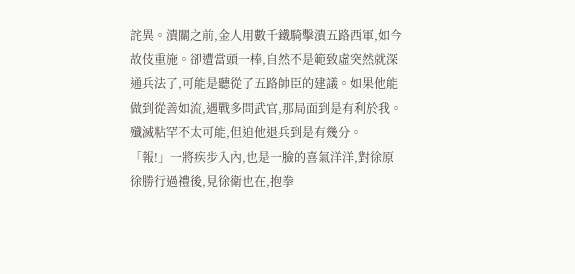詫異。潰關之前,金人用數千鐵騎擊潰五路西軍,如今故伎重施。卻遭當頭一棒,自然不是範致虛突然就深通兵法了,可能是聽從了五路帥臣的建議。如果他能做到從善如流,遇戰多問武官,那局面到是有利於我。殲滅粘罕不太可能,但迫他退兵到是有幾分。
「報!」一將疾步入內,也是一臉的喜氣洋洋,對徐原徐勝行過禮後,見徐衛也在,抱拳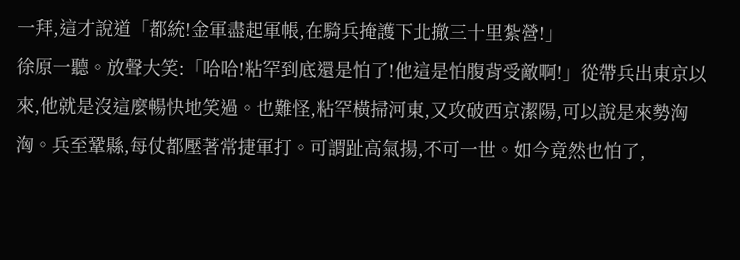一拜,這才說道「都統!金軍盡起軍帳,在騎兵掩護下北撤三十里紮營!」
徐原一聽。放聲大笑:「哈哈!粘罕到底還是怕了!他這是怕腹背受敵啊!」從帶兵出東京以來,他就是沒這麼暢快地笑過。也難怪,粘罕橫掃河東,又攻破西京潔陽,可以說是來勢洶洶。兵至鞏縣,每仗都壓著常捷軍打。可謂趾高氣揚,不可一世。如今竟然也怕了,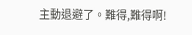主動退避了。難得,難得啊!